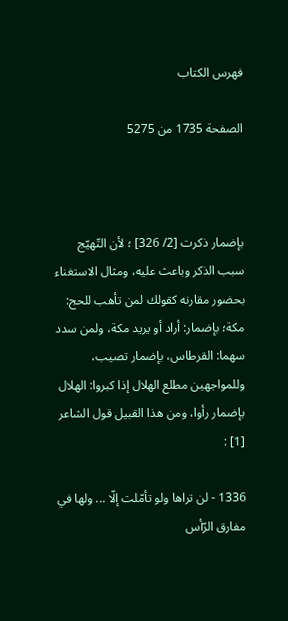فهرس الكتاب

الصفحة 1735 من 5275



بإضمار ذكرت [2/ 326] ؛ لأن التّهيّج سبب الذكر وباعث عليه، ومثال الاستغناء بحضور مقارنه كقولك لمن تأهب للحج: مكة؛ بإضمار: أراد أو يريد مكة، ولمن سدد سهما: القرطاس، بإضمار تصيب، وللمواجهين مطلع الهلال إذا كبروا: الهلال بإضمار رأوا، ومن هذا القبيل قول الشاعر [1] :

1336 - لن تراها ولو تأمّلت إلّا ... ولها في مفارق الرّأس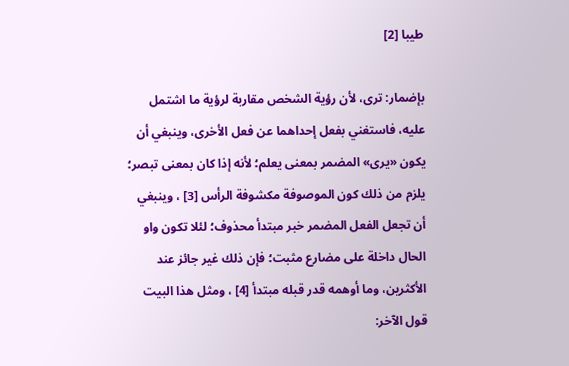طيبا [2]

بإضمار: ترى، لأن رؤية الشخص مقاربة لرؤية ما اشتمل عليه، فاستغني بفعل إحداهما عن فعل الأخرى، وينبغي أن يكون «يرى» المضمر بمعنى يعلم؛ لأنه إذا كان بمعنى تبصر؛ يلزم من ذلك كون الموصوفة مكشوفة الرأس [3] ، وينبغي أن تجعل الفعل المضمر خبر مبتدأ محذوف؛ لئلا تكون واو الحال داخلة على مضارع مثبت؛ فإن ذلك غير جائز عند الأكثرين، وما أوهمه قدر قبله مبتدأ [4] ، ومثل هذا البيت قول الآخر: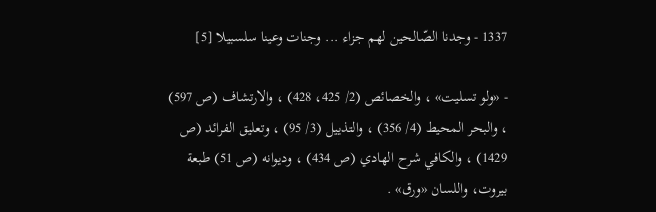1337 - وجدنا الصّالحين لهم جزاء ... وجنات وعينا سلسبيلا [5]

- «ولو تسليت» ، والخصائص (2/ 425، 428) ، والارتشاف (ص 597) ، والبحر المحيط (4/ 356) ، والتذييل (3/ 95) ، وتعليق الفرائد (ص 1429) ، والكافي شرح الهادي (ص 434) ، وديوانه (ص 51) طبعة بيروت، واللسان «ورق» .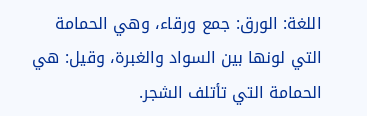اللغة: الورق: جمع ورقاء، وهي الحمامة التي لونها بين السواد والغبرة، وقيل: هي الحمامة التي تأتلف الشجر.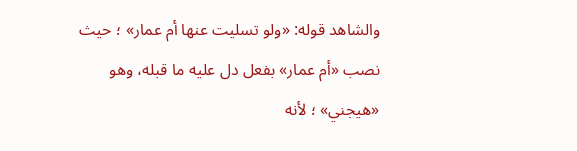والشاهد قوله: «ولو تسليت عنها أم عمار» ؛ حيث نصب «أم عمار» بفعل دل عليه ما قبله، وهو «هيجني» ؛ لأنه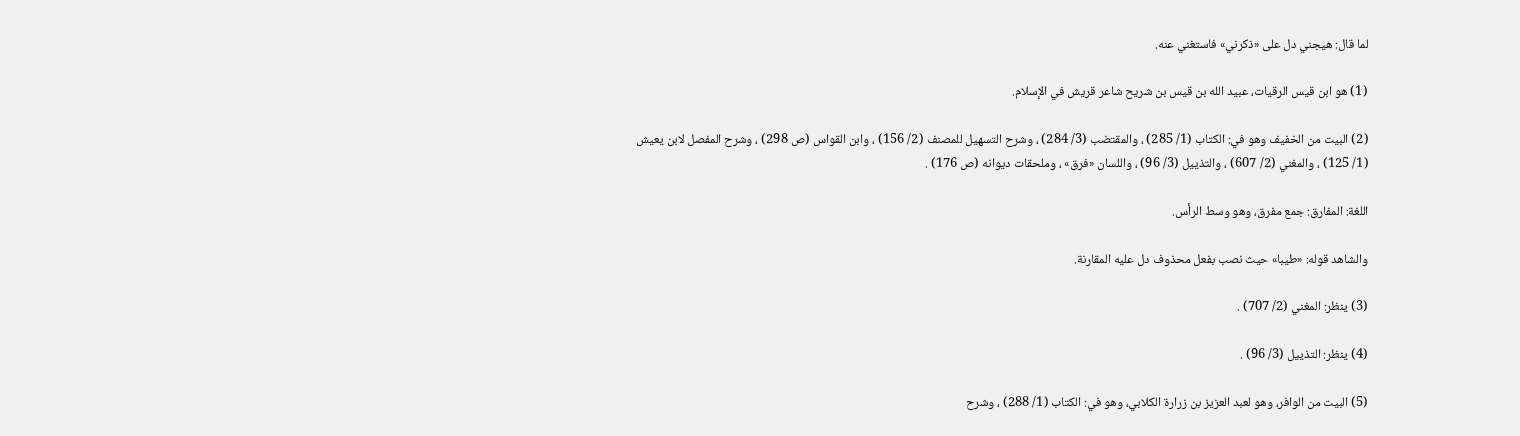لما قال: هيجني دل على «ذكرني» فاستغني عنه.

(1) هو ابن قيس الرقيات، عبيد الله بن قيس بن شريح شاعر قريش في الإسلام.

(2) البيت من الخفيف وهو في: الكتاب (1/ 285) ، والمقتضب (3/ 284) ، وشرح التسهيل للمصنف (2/ 156) ، وابن القواس (ص 298) ، وشرح المفصل لابن يعيش (1/ 125) ، والمغني (2/ 607) ، والتذييل (3/ 96) ، واللسان «فرق» ، وملحقات ديوانه (ص 176) .

اللغة: المفارق: جمع مفرق، وهو وسط الرأس.

والشاهد قوله: «طيبا» حيث نصب بفعل محذوف دل عليه المقارنة.

(3) ينظر: المغني (2/ 707) .

(4) ينظر: التذييل (3/ 96) .

(5) البيت من الوافر، وهو لعبد العزيز بن زرارة الكلابي، وهو في: الكتاب (1/ 288) ، وشرح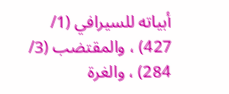أبياته للسيرافي (1/ 427) ، والمقتضب (3/ 284) ، والغرة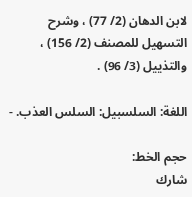لابن الدهان (2/ 77) ، وشرح التسهيل للمصنف (2/ 156) ، والتذييل (3/ 96) .

اللغة: السلسبيل: السلس العذب. -

حجم الخط:
شارك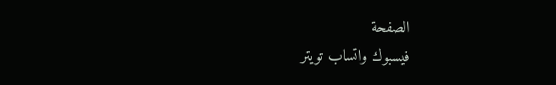الصفحة
فيسبوك واتساب تويتر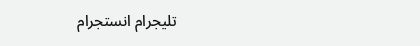تليجرام انستجرام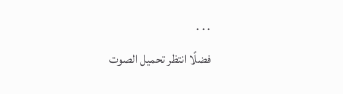. . .
فضلًا انتظر تحميل الصوت